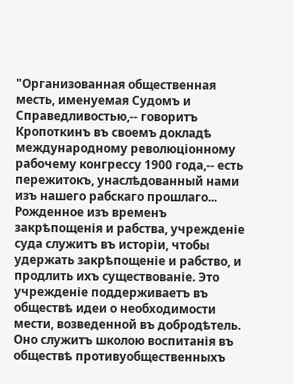"Организованная общественная месть, именуемая Судомъ и Справедливостью,-- говоритъ Кропоткинъ въ своемъ докладѣ международному революціонному рабочему конгрессу 1900 года,-- есть пережитокъ, унаслѣдованный нами изъ нашего рабскаго прошлаго... Рожденное изъ временъ закрѣпощенія и рабства, учрежденіе суда служитъ въ исторіи, чтобы удержать закрѣпощеніе и рабство, и продлить ихъ существованіе. Это учрежденіе поддерживаетъ въ обществѣ идеи о необходимости мести, возведенной въ добродѣтель. Оно служитъ школою воспитанія въ обществѣ противуобщественныхъ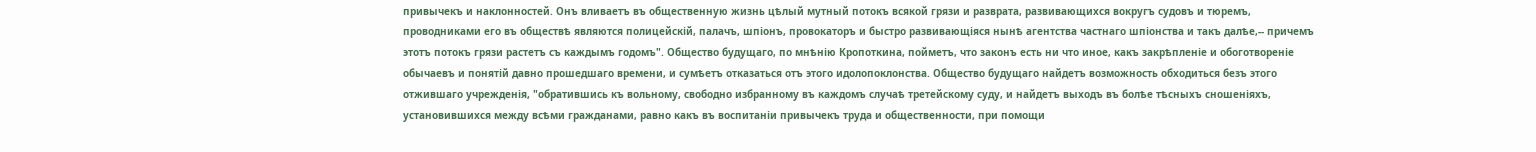привычекъ и наклонностей. Онъ вливаетъ въ общественную жизнь цѣлый мутный потокъ всякой грязи и разврата, развивающихся вокругъ судовъ и тюремъ, проводниками его въ обществѣ являются полицейскій, палачъ, шпіонъ, провокаторъ и быстро развивающіяся нынѣ агентства частнаго шпіонства и такъ далѣе,-- причемъ этотъ потокъ грязи растетъ съ каждымъ годомъ". Общество будущаго, по мнѣнію Кропоткина, пойметъ, что законъ есть ни что иное, какъ закрѣпленіе и обоготвореніе обычаевъ и понятій давно прошедшаго времени, и сумѣетъ отказаться отъ этого идолопоклонства. Общество будущаго найдетъ возможность обходиться безъ этого отжившаго учрежденія, "обратившись къ вольному, свободно избранному въ каждомъ случаѣ третейскому суду, и найдетъ выходъ въ болѣе тѣсныхъ сношеніяхъ, установившихся между всѣми гражданами, равно какъ въ воспитаніи привычекъ труда и общественности, при помощи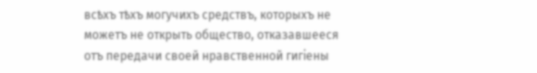всѣхъ тѣхъ могучихъ средствъ, которыхъ не можетъ не открыть общество, отказавшееся отъ передачи своей нравственной гигіены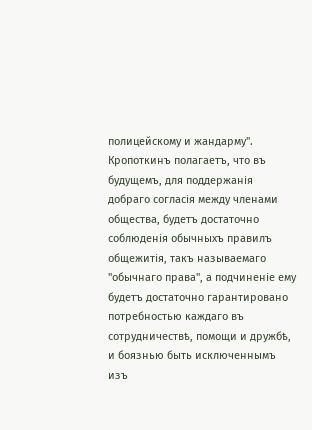полицейскому и жандарму". Кропоткинъ полагаетъ, что въ будущемъ, для поддержанія добраго согласія между членами общества, будетъ достаточно соблюденія обычныхъ правилъ общежитія, такъ называемаго "обычнаго права", а подчиненіе ему будетъ достаточно гарантировано потребностью каждаго въ сотрудничествѣ, помощи и дружбѣ, и боязнью быть исключеннымъ изъ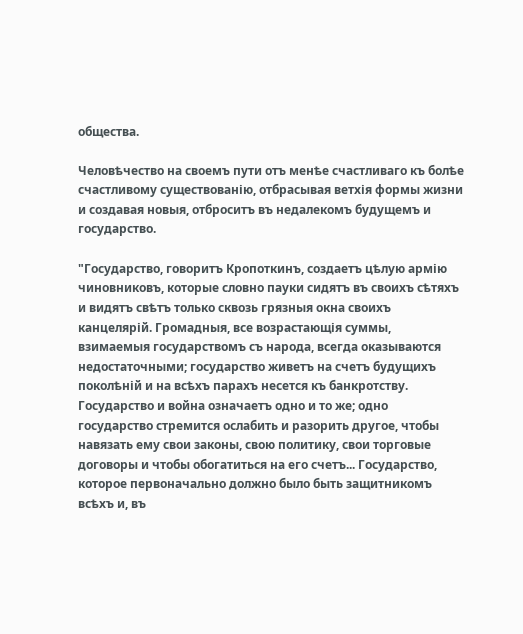общества.

Человѣчество на своемъ пути отъ менѣе счастливаго къ болѣе счастливому существованію, отбрасывая ветхія формы жизни и создавая новыя, отброситъ въ недалекомъ будущемъ и государство.

"Государство, говоритъ Кропоткинъ, создаетъ цѣлую армію чиновниковъ, которые словно пауки сидятъ въ своихъ сѣтяхъ и видятъ свѣтъ только сквозь грязныя окна своихъ канцелярій. Громадныя, все возрастающія суммы, взимаемыя государствомъ съ народа, всегда оказываются недостаточными; государство живетъ на счетъ будущихъ поколѣній и на всѣхъ парахъ несется къ банкротству. Государство и война означаетъ одно и то же; одно государство стремится ослабить и разорить другое, чтобы навязать ему свои законы, свою политику, свои торговые договоры и чтобы обогатиться на его счетъ... Государство, которое первоначально должно было быть защитникомъ всѣхъ и, въ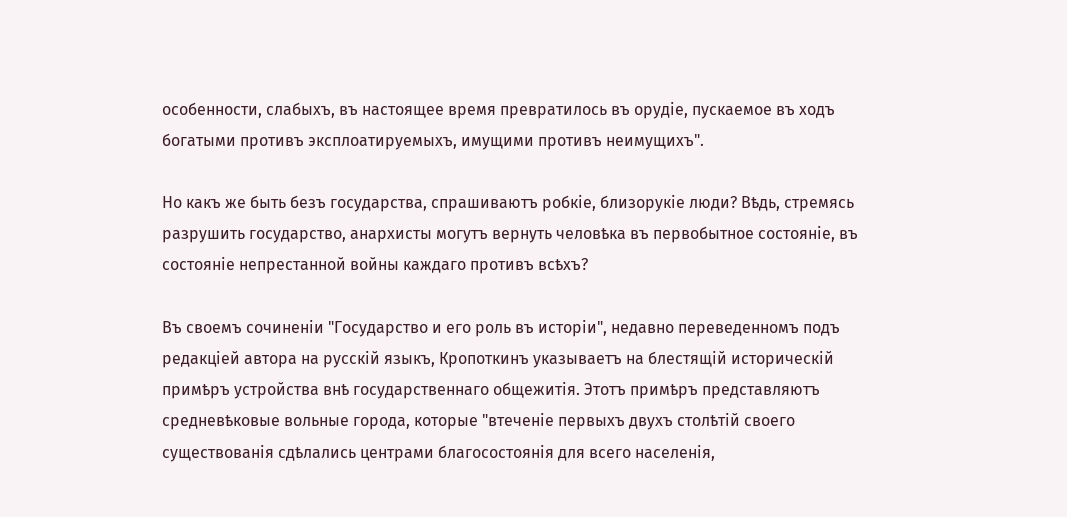особенности, слабыхъ, въ настоящее время превратилось въ орудіе, пускаемое въ ходъ богатыми противъ эксплоатируемыхъ, имущими противъ неимущихъ".

Но какъ же быть безъ государства, спрашиваютъ робкіе, близорукіе люди? Вѣдь, стремясь разрушить государство, анархисты могутъ вернуть человѣка въ первобытное состояніе, въ состояніе непрестанной войны каждаго противъ всѣхъ?

Въ своемъ сочиненіи "Государство и его роль въ исторіи", недавно переведенномъ подъ редакціей автора на русскій языкъ, Кропоткинъ указываетъ на блестящій историческій примѣръ устройства внѣ государственнаго общежитія. Этотъ примѣръ представляютъ средневѣковые вольные города, которые "втеченіе первыхъ двухъ столѣтій своего существованія сдѣлались центрами благосостоянія для всего населенія,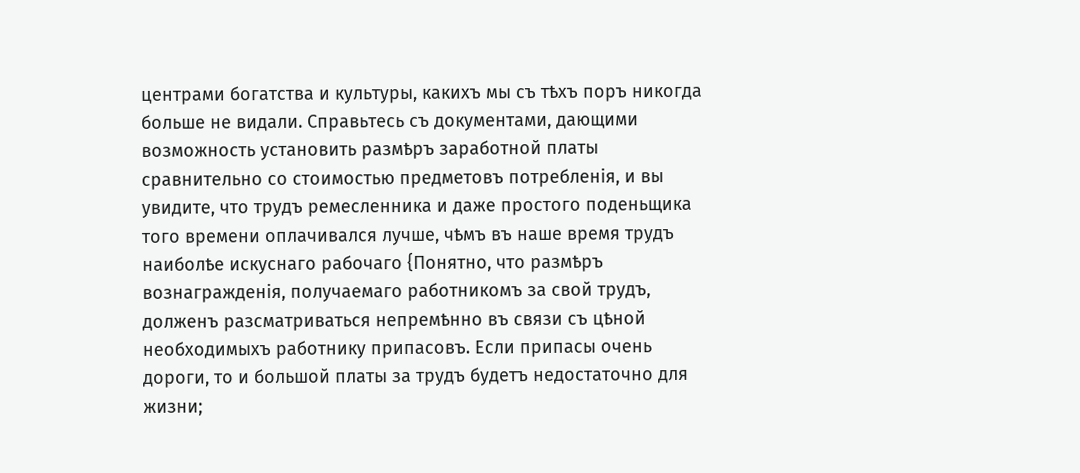центрами богатства и культуры, какихъ мы съ тѣхъ поръ никогда больше не видали. Справьтесь съ документами, дающими возможность установить размѣръ заработной платы сравнительно со стоимостью предметовъ потребленія, и вы увидите, что трудъ ремесленника и даже простого поденьщика того времени оплачивался лучше, чѣмъ въ наше время трудъ наиболѣе искуснаго рабочаго {Понятно, что размѣръ вознагражденія, получаемаго работникомъ за свой трудъ, долженъ разсматриваться непремѣнно въ связи съ цѣной необходимыхъ работнику припасовъ. Если припасы очень дороги, то и большой платы за трудъ будетъ недостаточно для жизни;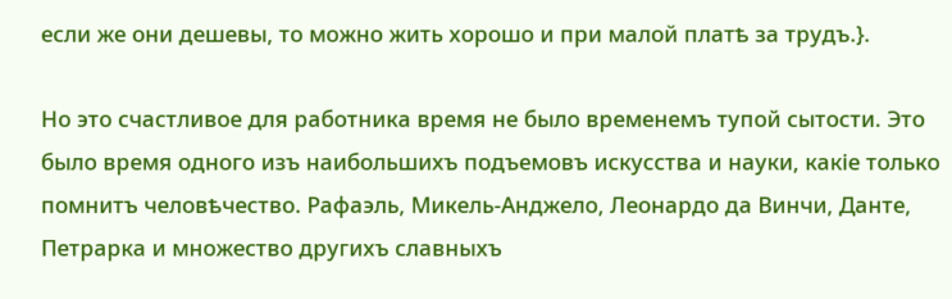если же они дешевы, то можно жить хорошо и при малой платѣ за трудъ.}.

Но это счастливое для работника время не было временемъ тупой сытости. Это было время одного изъ наибольшихъ подъемовъ искусства и науки, какіе только помнитъ человѣчество. Рафаэль, Микель-Анджело, Леонардо да Винчи, Данте, Петрарка и множество другихъ славныхъ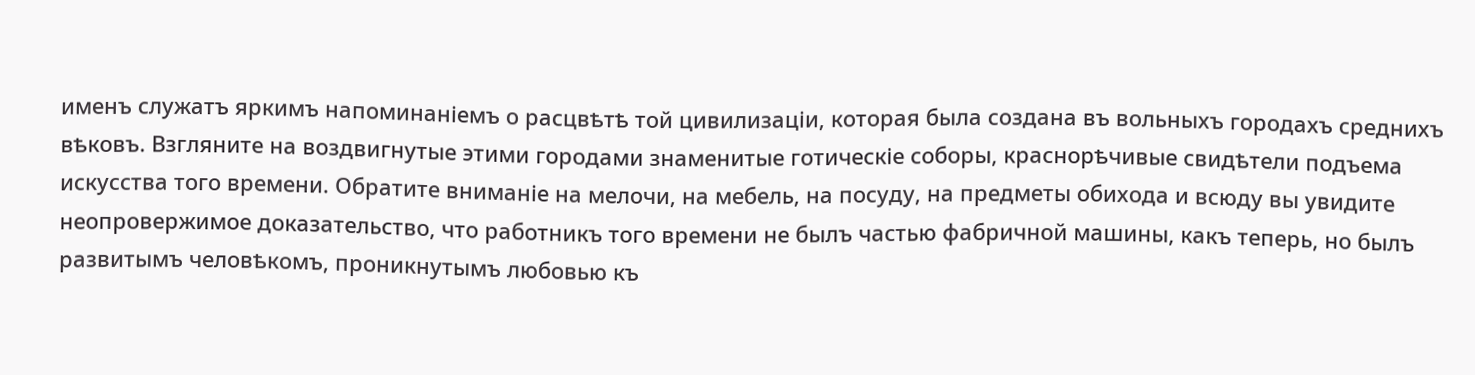именъ служатъ яркимъ напоминаніемъ о расцвѣтѣ той цивилизаціи, которая была создана въ вольныхъ городахъ среднихъ вѣковъ. Взгляните на воздвигнутые этими городами знаменитые готическіе соборы, краснорѣчивые свидѣтели подъема искусства того времени. Обратите вниманіе на мелочи, на мебель, на посуду, на предметы обихода и всюду вы увидите неопровержимое доказательство, что работникъ того времени не былъ частью фабричной машины, какъ теперь, но былъ развитымъ человѣкомъ, проникнутымъ любовью къ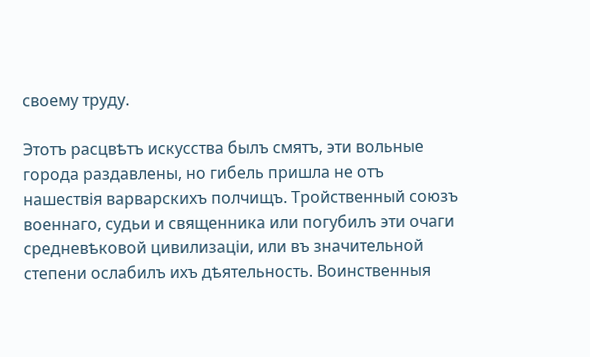своему труду.

Этотъ расцвѣтъ искусства былъ смятъ, эти вольные города раздавлены, но гибель пришла не отъ нашествія варварскихъ полчищъ. Тройственный союзъ военнаго, судьи и священника или погубилъ эти очаги средневѣковой цивилизаціи, или въ значительной степени ослабилъ ихъ дѣятельность. Воинственныя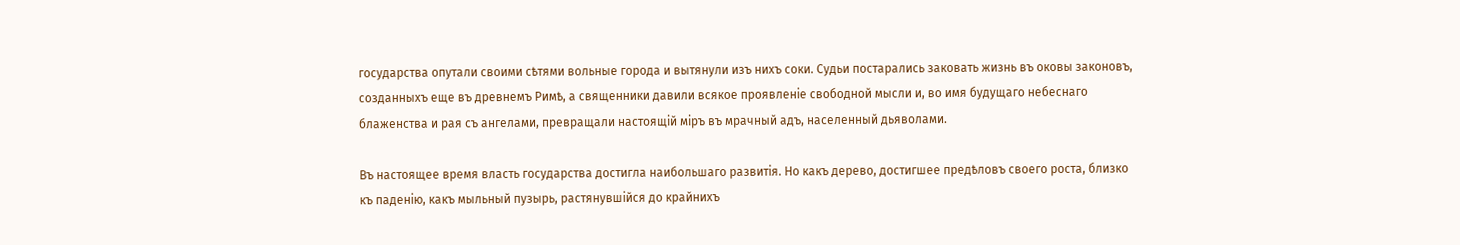государства опутали своими сѣтями вольные города и вытянули изъ нихъ соки. Судьи постарались заковать жизнь въ оковы законовъ, созданныхъ еще въ древнемъ Римѣ, а священники давили всякое проявленіе свободной мысли и, во имя будущаго небеснаго блаженства и рая съ ангелами, превращали настоящій міръ въ мрачный адъ, населенный дьяволами.

Въ настоящее время власть государства достигла наибольшаго развитія. Но какъ дерево, достигшее предѣловъ своего роста, близко къ паденію, какъ мыльный пузырь, растянувшійся до крайнихъ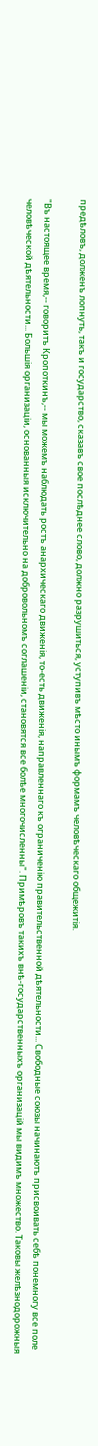предѣловъ, долженъ лопнуть, такъ и государство, сказавъ свое послѣднее слово, должно разрушиться, уступивъ мѣсто инымъ формамъ человѣческаго общежитія.

"Въ настоящее время,-- говоритъ Кропоткинъ,-- мы можемъ наблюдать ростъ анархическаго движенія, то-есть движенія, направленнаго къ ограниченію правительственной дѣятельности... Свободные союзы начинаютъ присвоивать себѣ понемногу все поле человѣческой дѣятельности... Большія организаціи, основанныя исключительно на добровольномъ соглашеніи, становятся все болѣе многочисленны". Примѣровъ такихъ внѣ-государственныхъ организацій мы видимъ множество. Таковы желѣзнодорожныя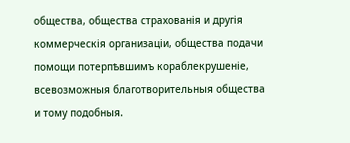общества, общества страхованія и другія коммерческія организаціи, общества подачи помощи потерпѣвшимъ кораблекрушеніе, всевозможныя благотворительныя общества и тому подобныя.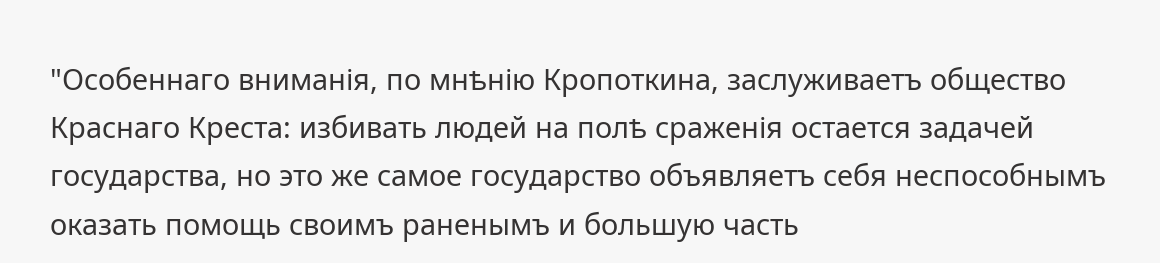"Особеннаго вниманія, по мнѣнію Кропоткина, заслуживаетъ общество Краснаго Креста: избивать людей на полѣ сраженія остается задачей государства, но это же самое государство объявляетъ себя неспособнымъ оказать помощь своимъ раненымъ и большую часть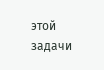этой задачи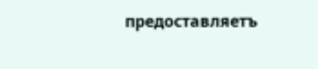предоставляетъ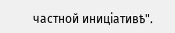частной иниціативѣ".